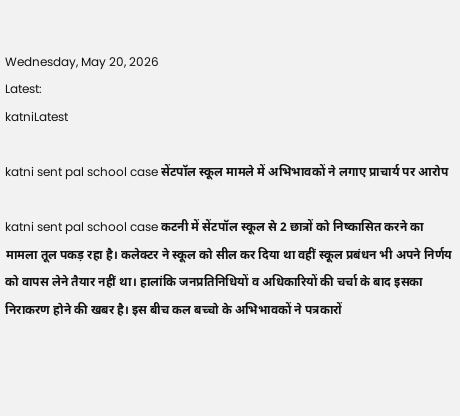Wednesday, May 20, 2026
Latest:
katniLatest

katni sent pal school case सेंटपॉल स्कूल मामले में अभिभावकों ने लगाए प्राचार्य पर आरोप

katni sent pal school case कटनी में सेंटपॉल स्कूल से 2 छात्रों को निष्कासित करने का मामला तूल पकड़ रहा है। कलेक्टर ने स्कूल को सील कर दिया था वहीं स्कूल प्रबंधन भी अपने निर्णय को वापस लेने तैयार नहीं था। हालांकि जनप्रतिनिधियों व अधिकारियों की चर्चा के बाद इसका निराकरण होने की खबर है। इस बीच कल बच्चो के अभिभावकों ने पत्रकारों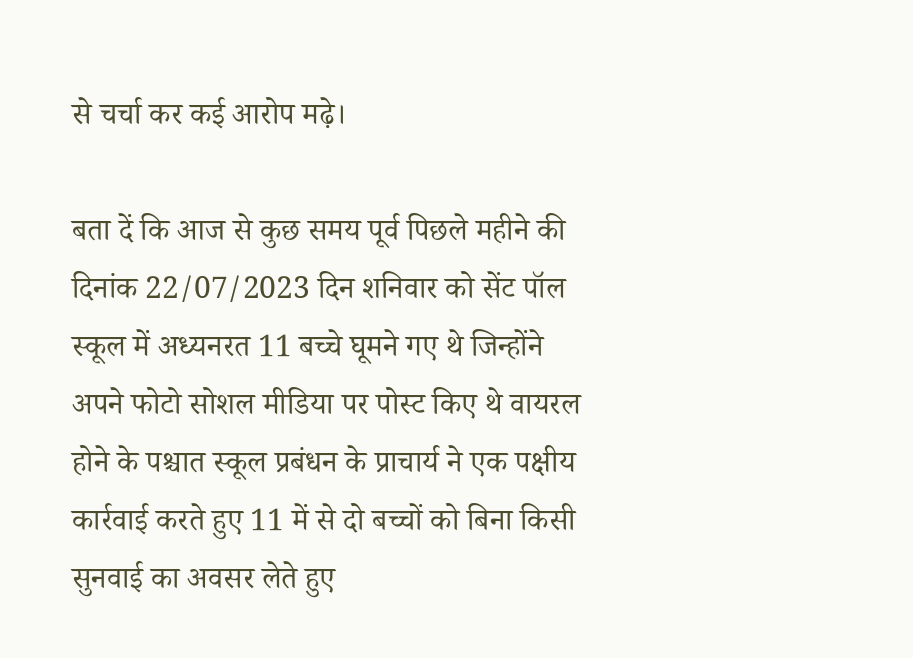से चर्चा कर कई आरोप मढ़े।

बता दें कि आज से कुछ समय पूर्व पिछले महीने की दिनांक 22/07/2023 दिन शनिवार को सेंट पॉल स्कूल में अध्यनरत 11 बच्चे घूमने गए थे जिन्होंने अपने फोटो सोशल मीडिया पर पोस्ट किए थे वायरल होने के पश्चात स्कूल प्रबंधन के प्राचार्य ने एक पक्षीय कार्रवाई करते हुए 11 में से दो बच्चों को बिना किसी सुनवाई का अवसर लेते हुए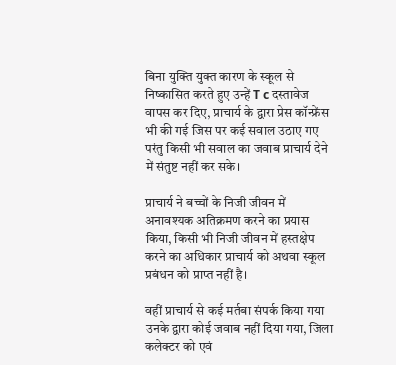बिना युक्ति युक्त कारण के स्कूल से निष्कासित करते हुए उन्हें T c दस्तावेज वापस कर दिए, प्राचार्य के द्वारा प्रेस कॉन्फ्रेंस भी की गई जिस पर कई सवाल उठाए गए परंतु किसी भी सवाल का जवाब प्राचार्य देने में संतुष्ट नहीं कर सके।

प्राचार्य ने बच्चों के निजी जीवन में अनावश्यक अतिक्रमण करने का प्रयास किया, किसी भी निजी जीवन में हस्तक्षेप करने का अधिकार प्राचार्य को अथवा स्कूल प्रबंधन को प्राप्त नहीं है।

वहीं प्राचार्य से कई मर्तबा संपर्क किया गया उनके द्वारा कोई जवाब नहीं दिया गया, जिला कलेक्टर को एवं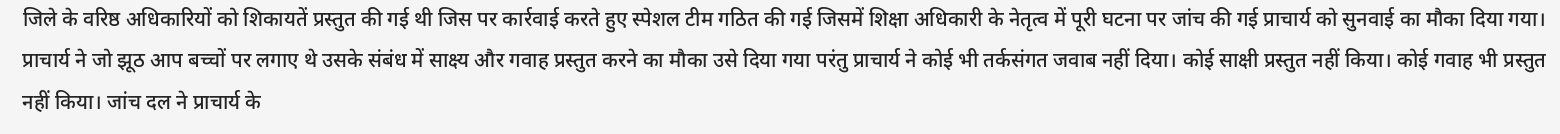जिले के वरिष्ठ अधिकारियों को शिकायतें प्रस्तुत की गई थी जिस पर कार्रवाई करते हुए स्पेशल टीम गठित की गई जिसमें शिक्षा अधिकारी के नेतृत्व में पूरी घटना पर जांच की गई प्राचार्य को सुनवाई का मौका दिया गया। प्राचार्य ने जो झूठ आप बच्चों पर लगाए थे उसके संबंध में साक्ष्य और गवाह प्रस्तुत करने का मौका उसे दिया गया परंतु प्राचार्य ने कोई भी तर्कसंगत जवाब नहीं दिया। कोई साक्षी प्रस्तुत नहीं किया। कोई गवाह भी प्रस्तुत नहीं किया। जांच दल ने प्राचार्य के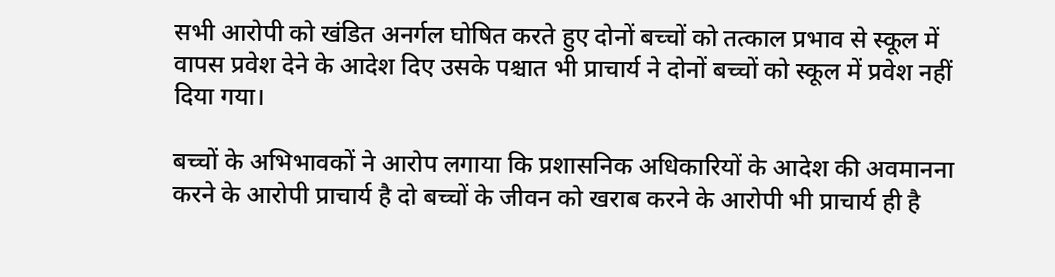सभी आरोपी को खंडित अनर्गल घोषित करते हुए दोनों बच्चों को तत्काल प्रभाव से स्कूल में वापस प्रवेश देने के आदेश दिए उसके पश्चात भी प्राचार्य ने दोनों बच्चों को स्कूल में प्रवेश नहीं दिया गया।

बच्चों के अभिभावकों ने आरोप लगाया कि प्रशासनिक अधिकारियों के आदेश की अवमानना करने के आरोपी प्राचार्य है दो बच्चों के जीवन को खराब करने के आरोपी भी प्राचार्य ही है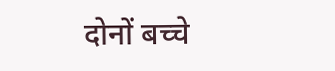दोनों बच्चे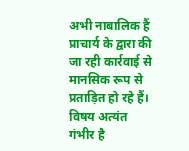अभी नाबालिक हैं प्राचार्य के द्वारा की जा रही कार्रवाई से मानसिक रूप से प्रताड़ित हो रहे हैं। विषय अत्यंत गंभीर है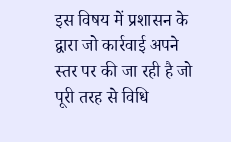इस विषय में प्रशासन के द्वारा जो कार्रवाई अपने स्तर पर की जा रही है जो पूरी तरह से विधि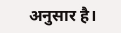अनुसार है।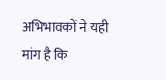अभिभावकों ने यही मांग है कि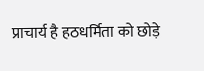प्राचार्य है हठधर्मिता को छोड़े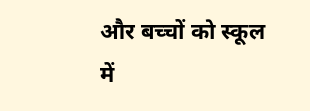और बच्चों को स्कूल में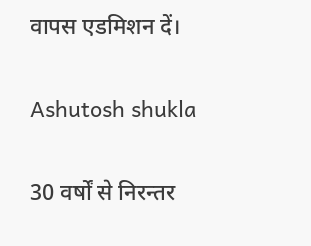वापस एडमिशन दें।

Ashutosh shukla

30 वर्षों से निरन्तर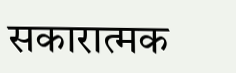सकारात्मक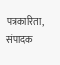पत्रकारिता, संपादक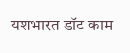यशभारत डॉट काम